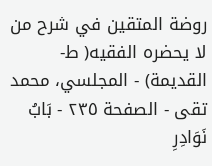روضة المتقين في شرح من لا يحضره الفقيه( ط- القديمة) - المجلسي، محمد تقى - الصفحة ٢٣٥ - بَابُ نَوَادِرِ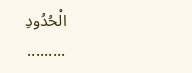الْحُدُودِ
.........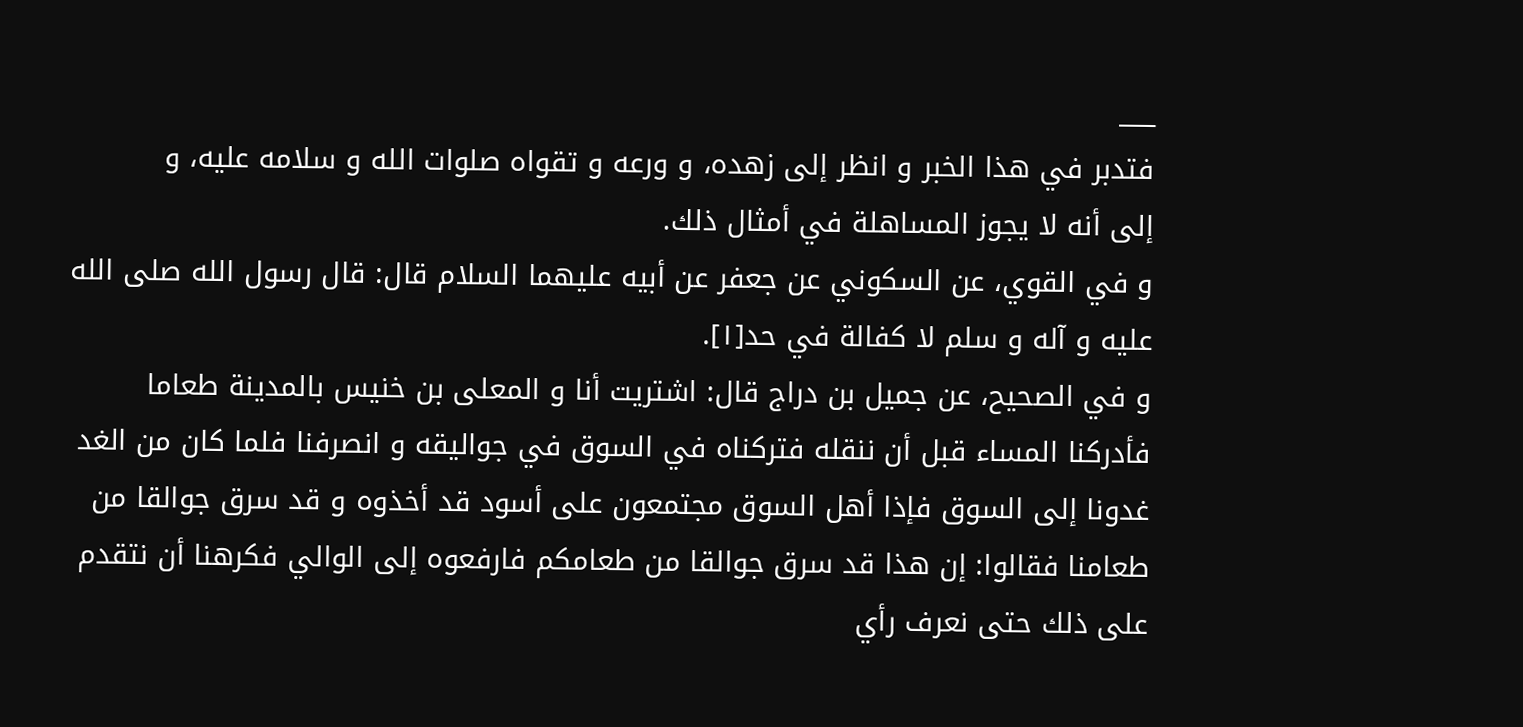___
فتدبر في هذا الخبر و انظر إلى زهده، و ورعه و تقواه صلوات الله و سلامه عليه، و
إلى أنه لا يجوز المساهلة في أمثال ذلك.
و في القوي، عن السكوني عن جعفر عن أبيه عليهما السلام قال: قال رسول الله صلى الله عليه و آله و سلم لا كفالة في حد[١].
و في الصحيح، عن جميل بن دراج قال: اشتريت أنا و المعلى بن خنيس بالمدينة طعاما فأدركنا المساء قبل أن ننقله فتركناه في السوق في جواليقه و انصرفنا فلما كان من الغد غدونا إلى السوق فإذا أهل السوق مجتمعون على أسود قد أخذوه و قد سرق جوالقا من طعامنا فقالوا: إن هذا قد سرق جوالقا من طعامكم فارفعوه إلى الوالي فكرهنا أن نتقدم على ذلك حتى نعرف رأي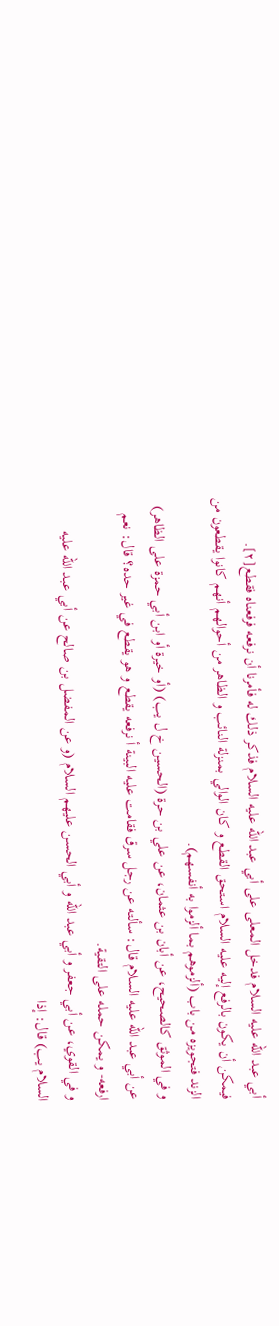أبي عبد الله عليه السلام فدخل المعلى على أبي عبد الله عليه السلام فذكر ذلك له فأمرنا أن نرفعه فرفعناه فقطع[٢].
فيمكن أن يكون بالرفع إليه عليه السلام استحق القطع و كان الوالي بمنزلة النائب و الظاهر من أحوالهم أنهم كانوا يقطعون من الزند فتجويزه من باب (ألزموهم بما ألزموا به أنفسهم).
و في الموثق كالصحيح، عن أبان بن عثمان، عن علي بن حرة (الحسين خ ل يب) (أو خيرة أو ابن أبي حمزة على الظاهر) عن أبي عبد الله عليه السلام قال: سألته عن رجل سرق فقامت عليه البينة أ نرفعه يقطع و هو يقطع في غير حده؟ قال: نعم ارفعه- و يمكن حمله على التقية.
و في القوي، عن أبي جعفر و أبي عبد الله و أبي الحسن عليهم السلام (و عن المفضل بن صالح عن أبي عبد الله عليه السلام يب) قال: إذا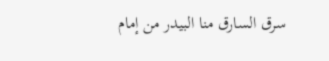سرق السارق منا البيدر من إمام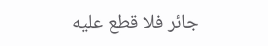جائر فلا قطع عليه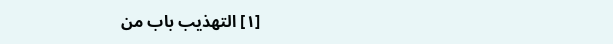[١] التهذيب باب من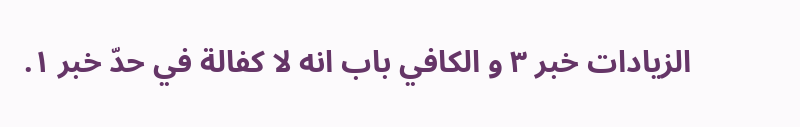الزيادات خبر ٣ و الكافي باب انه لا كفالة في حدّ خبر ١.